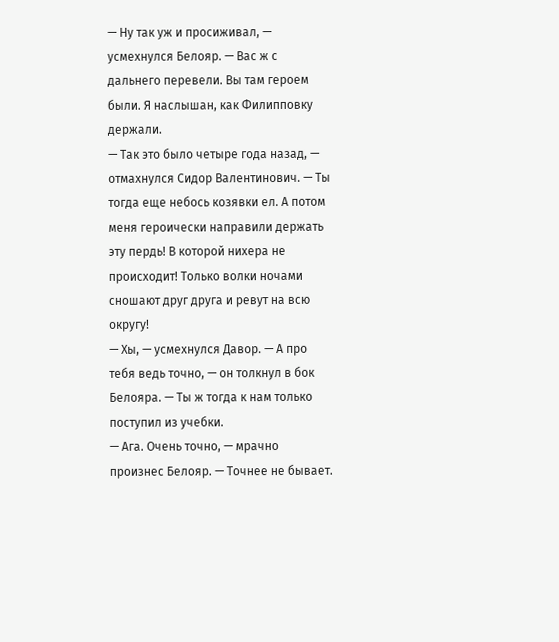— Ну так уж и просиживал, — усмехнулся Белояр. — Вас ж с дальнего перевели. Вы там героем были. Я наслышан, как Филипповку держали.
— Так это было четыре года назад, — отмахнулся Сидор Валентинович. — Ты тогда еще небось козявки ел. А потом меня героически направили держать эту пердь! В которой нихера не происходит! Только волки ночами сношают друг друга и ревут на всю округу!
— Хы, — усмехнулся Давор. — А про тебя ведь точно, — он толкнул в бок Белояра. — Ты ж тогда к нам только поступил из учебки.
— Ага. Очень точно, — мрачно произнес Белояр. — Точнее не бывает.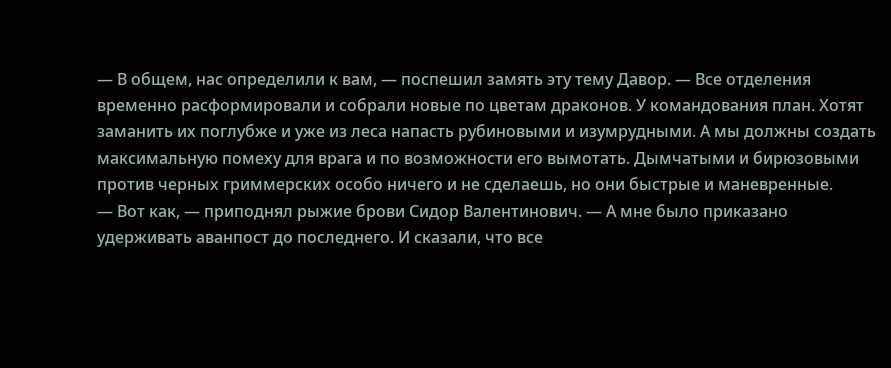— В общем, нас определили к вам, — поспешил замять эту тему Давор. — Все отделения временно расформировали и собрали новые по цветам драконов. У командования план. Хотят заманить их поглубже и уже из леса напасть рубиновыми и изумрудными. А мы должны создать максимальную помеху для врага и по возможности его вымотать. Дымчатыми и бирюзовыми против черных гриммерских особо ничего и не сделаешь, но они быстрые и маневренные.
— Вот как, — приподнял рыжие брови Сидор Валентинович. — А мне было приказано удерживать аванпост до последнего. И сказали, что все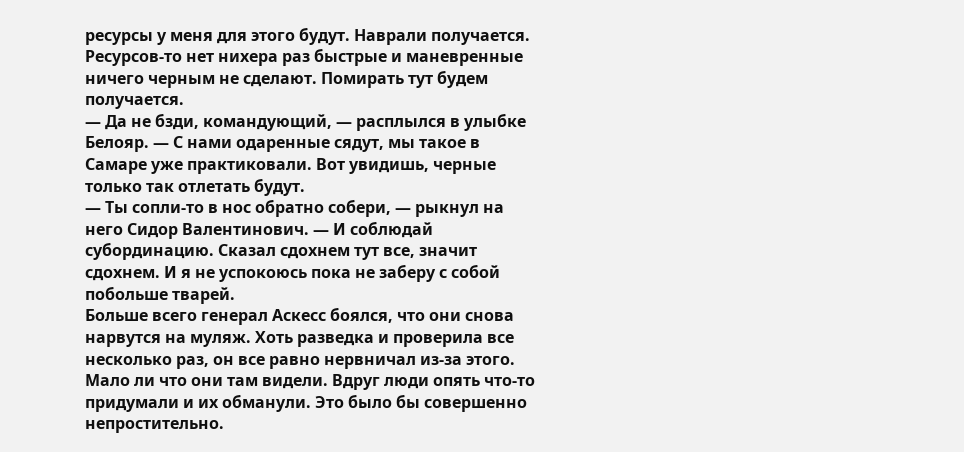ресурсы у меня для этого будут. Наврали получается. Ресурсов-то нет нихера раз быстрые и маневренные ничего черным не сделают. Помирать тут будем получается.
— Да не бзди, командующий, — расплылся в улыбке Белояр. — С нами одаренные сядут, мы такое в Самаре уже практиковали. Вот увидишь, черные только так отлетать будут.
— Ты сопли-то в нос обратно собери, — рыкнул на него Сидор Валентинович. — И соблюдай субординацию. Сказал сдохнем тут все, значит сдохнем. И я не успокоюсь пока не заберу с собой побольше тварей.
Больше всего генерал Аскесс боялся, что они снова нарвутся на муляж. Хоть разведка и проверила все несколько раз, он все равно нервничал из-за этого.
Мало ли что они там видели. Вдруг люди опять что-то придумали и их обманули. Это было бы совершенно непростительно.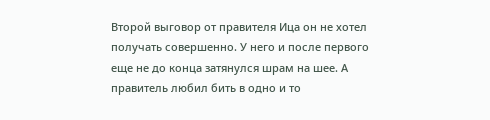Второй выговор от правителя Ица он не хотел получать совершенно. У него и после первого еще не до конца затянулся шрам на шее. А правитель любил бить в одно и то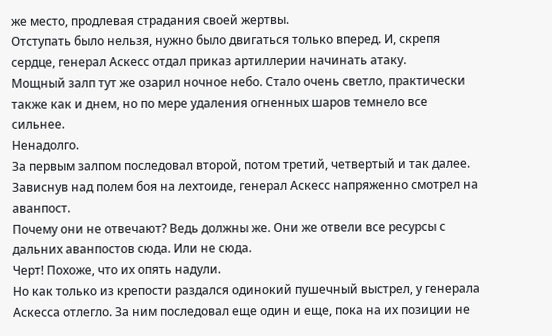же место, продлевая страдания своей жертвы.
Отступать было нельзя, нужно было двигаться только вперед. И, скрепя сердце, генерал Аскесс отдал приказ артиллерии начинать атаку.
Мощный залп тут же озарил ночное небо. Стало очень светло, практически также как и днем, но по мере удаления огненных шаров темнело все сильнее.
Ненадолго.
За первым залпом последовал второй, потом третий, четвертый и так далее.
Зависнув над полем боя на лехтоиде, генерал Аскесс напряженно смотрел на аванпост.
Почему они не отвечают? Ведь должны же. Они же отвели все ресурсы с дальних аванпостов сюда. Или не сюда.
Черт! Похоже, что их опять надули.
Но как только из крепости раздался одинокий пушечный выстрел, у генерала Аскесса отлегло. За ним последовал еще один и еще, пока на их позиции не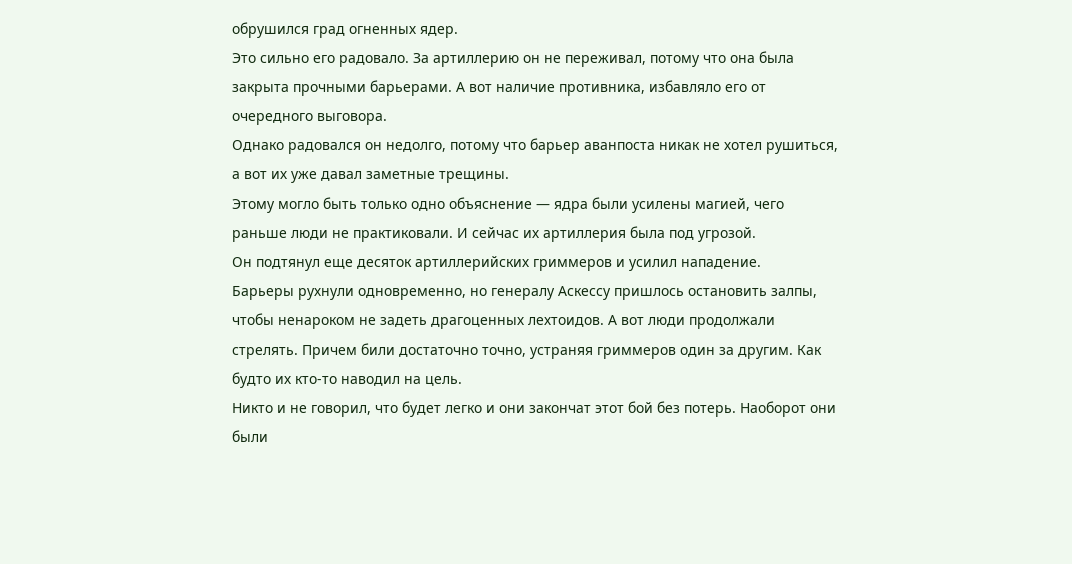обрушился град огненных ядер.
Это сильно его радовало. За артиллерию он не переживал, потому что она была закрыта прочными барьерами. А вот наличие противника, избавляло его от очередного выговора.
Однако радовался он недолго, потому что барьер аванпоста никак не хотел рушиться, а вот их уже давал заметные трещины.
Этому могло быть только одно объяснение — ядра были усилены магией, чего раньше люди не практиковали. И сейчас их артиллерия была под угрозой.
Он подтянул еще десяток артиллерийских гриммеров и усилил нападение.
Барьеры рухнули одновременно, но генералу Аскессу пришлось остановить залпы, чтобы ненароком не задеть драгоценных лехтоидов. А вот люди продолжали стрелять. Причем били достаточно точно, устраняя гриммеров один за другим. Как будто их кто-то наводил на цель.
Никто и не говорил, что будет легко и они закончат этот бой без потерь. Наоборот они были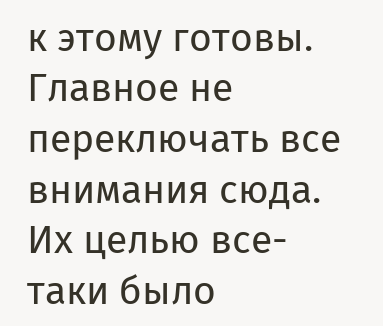к этому готовы. Главное не переключать все внимания сюда.
Их целью все-таки было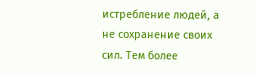истребление людей, а не сохранение своих сил. Тем более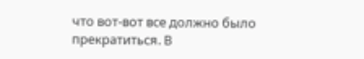что вот-вот все должно было прекратиться. В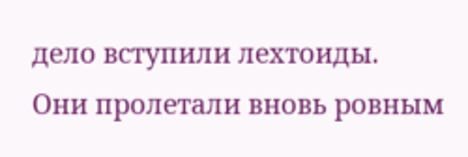дело вступили лехтоиды.
Они пролетали вновь ровным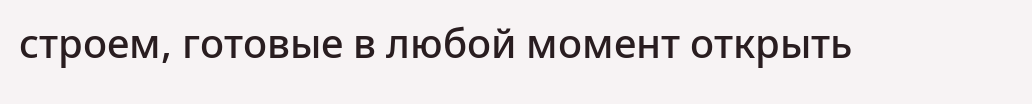строем, готовые в любой момент открыть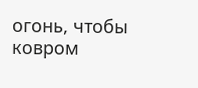огонь, чтобы ковром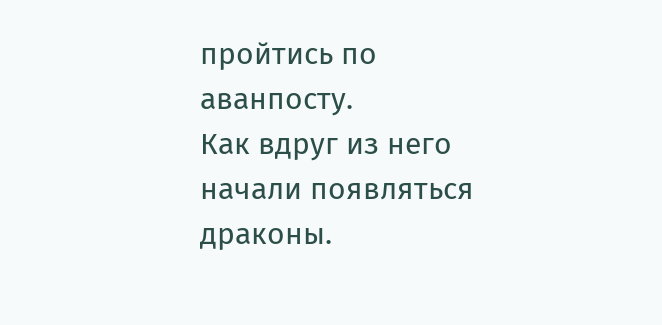пройтись по аванпосту.
Как вдруг из него начали появляться драконы.